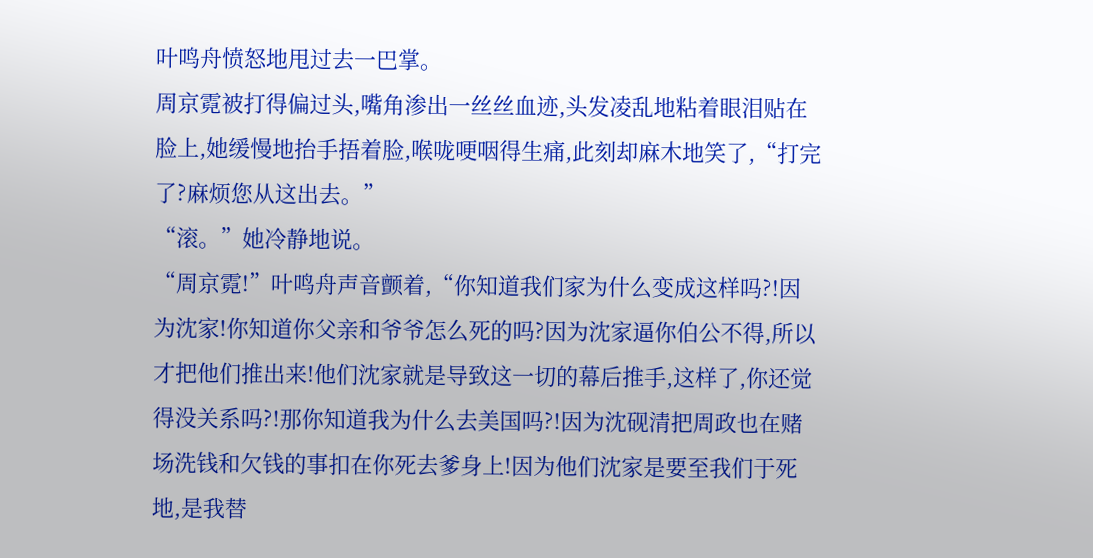叶鸣舟愤怒地甩过去一巴掌。
周京霓被打得偏过头,嘴角渗出一丝丝血迹,头发凌乱地粘着眼泪贴在脸上,她缓慢地抬手捂着脸,喉咙哽咽得生痛,此刻却麻木地笑了,“打完了?麻烦您从这出去。”
“滚。”她冷静地说。
“周京霓!”叶鸣舟声音颤着,“你知道我们家为什么变成这样吗?!因为沈家!你知道你父亲和爷爷怎么死的吗?因为沈家逼你伯公不得,所以才把他们推出来!他们沈家就是导致这一切的幕后推手,这样了,你还觉得没关系吗?!那你知道我为什么去美国吗?!因为沈砚清把周政也在赌场洗钱和欠钱的事扣在你死去爹身上!因为他们沈家是要至我们于死地,是我替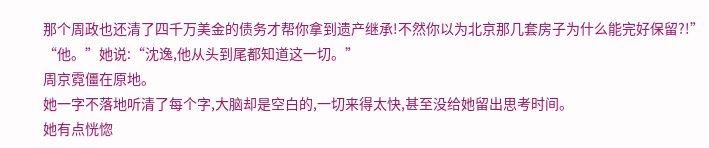那个周政也还清了四千万美金的债务才帮你拿到遗产继承!不然你以为北京那几套房子为什么能完好保留?!”
“他。”她说:“沈逸,他从头到尾都知道这一切。”
周京霓僵在原地。
她一字不落地听清了每个字,大脑却是空白的,一切来得太快,甚至没给她留出思考时间。
她有点恍惚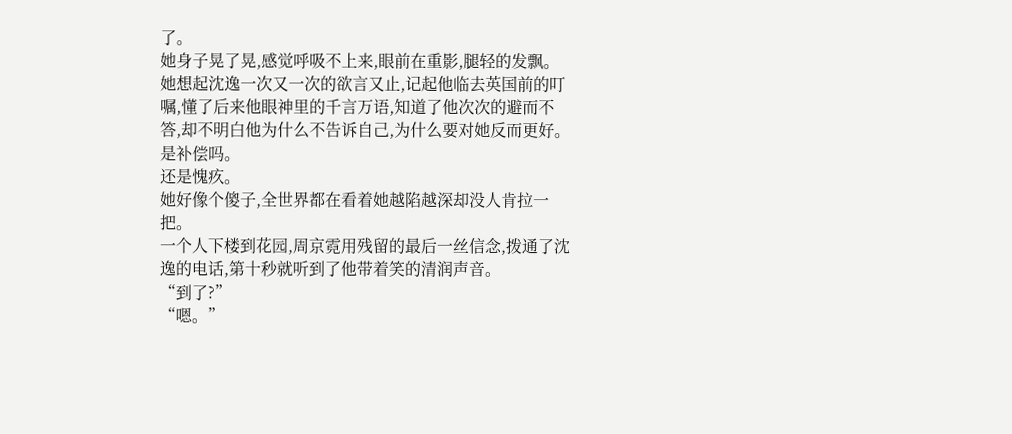了。
她身子晃了晃,感觉呼吸不上来,眼前在重影,腿轻的发飘。
她想起沈逸一次又一次的欲言又止,记起他临去英国前的叮嘱,懂了后来他眼神里的千言万语,知道了他次次的避而不答,却不明白他为什么不告诉自己,为什么要对她反而更好。
是补偿吗。
还是愧疚。
她好像个傻子,全世界都在看着她越陷越深却没人肯拉一把。
一个人下楼到花园,周京霓用残留的最后一丝信念,拨通了沈逸的电话,第十秒就听到了他带着笑的清润声音。
“到了?”
“嗯。”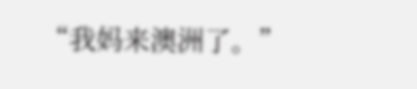“我妈来澳洲了。”